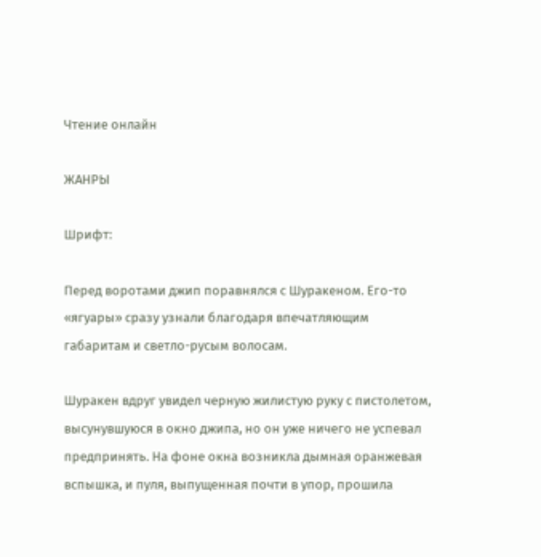Чтение онлайн

ЖАНРЫ

Шрифт:

Перед воротами джип поравнялся с Шуракеном. Его-то «ягуары» сразу узнали благодаря впечатляющим габаритам и светло-русым волосам.

Шуракен вдруг увидел черную жилистую руку с пистолетом, высунувшуюся в окно джипа, но он уже ничего не успевал предпринять. На фоне окна возникла дымная оранжевая вспышка, и пуля, выпущенная почти в упор, прошила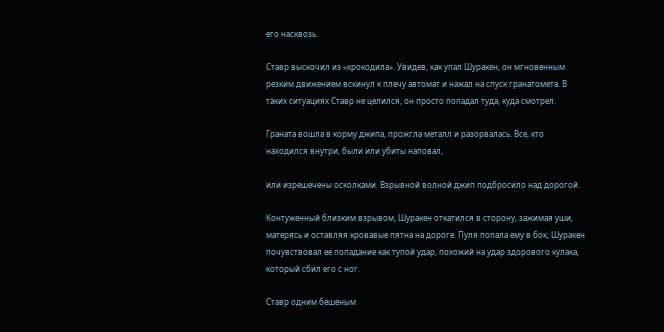его насквозь.

Ставр выскочил из «крокодила». Увидев, как упал Шуракен, он мгновенным резким движением вскинул к плечу автомат и нажал на спуск гранатомета. В таких ситуациях Ставр не целился, он просто попадал туда, куда смотрел.

Граната вошла в корму джипа, прожгла металл и разорвалась. Все, кто находился внутри, были или убиты наповал,

или изрешечены осколками. Взрывной волной джип подбросило над дорогой.

Контуженный близким взрывом, Шуракен откатился в сторону, зажимая уши, матерясь и оставляя кровавые пятна на дороге. Пуля попала ему в бок, Шуракен почувствовал ее попадание как тупой удар, похожий на удар здорового кулака, который сбил его с ног.

Ставр одним бешеным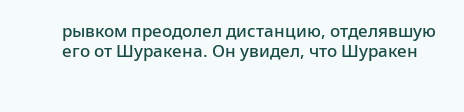рывком преодолел дистанцию, отделявшую его от Шуракена. Он увидел, что Шуракен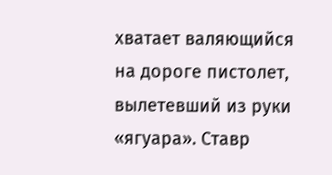хватает валяющийся на дороге пистолет, вылетевший из руки «ягуара». Ставр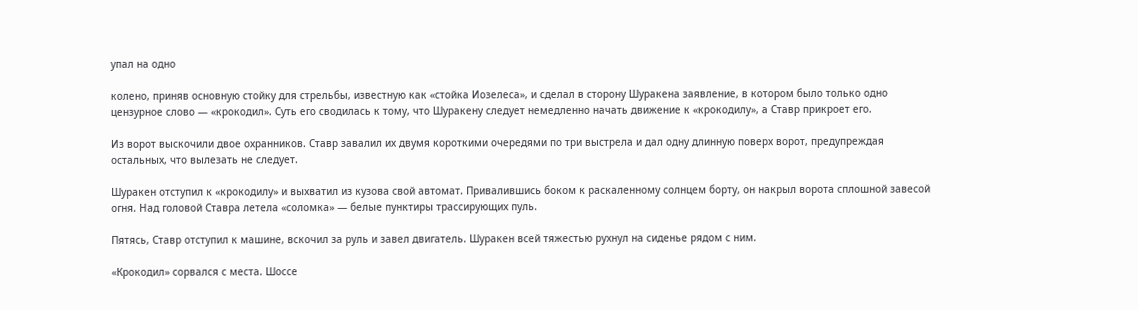упал на одно

колено, приняв основную стойку для стрельбы, известную как «стойка Иозелеса», и сделал в сторону Шуракена заявление, в котором было только одно цензурное слово — «крокодил». Суть его сводилась к тому, что Шуракену следует немедленно начать движение к «крокодилу», а Ставр прикроет его.

Из ворот выскочили двое охранников. Ставр завалил их двумя короткими очередями по три выстрела и дал одну длинную поверх ворот, предупреждая остальных, что вылезать не следует.

Шуракен отступил к «крокодилу» и выхватил из кузова свой автомат. Привалившись боком к раскаленному солнцем борту, он накрыл ворота сплошной завесой огня. Над головой Ставра летела «соломка» — белые пунктиры трассирующих пуль.

Пятясь, Ставр отступил к машине, вскочил за руль и завел двигатель. Шуракен всей тяжестью рухнул на сиденье рядом с ним.

«Крокодил» сорвался с места. Шоссе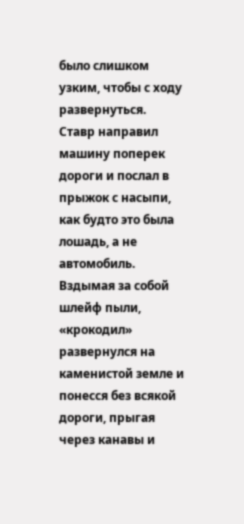было слишком узким, чтобы с ходу развернуться. Ставр направил машину поперек дороги и послал в прыжок с насыпи, как будто это была лошадь, а не автомобиль. Вздымая за собой шлейф пыли, «крокодил» развернулся на каменистой земле и понесся без всякой дороги, прыгая через канавы и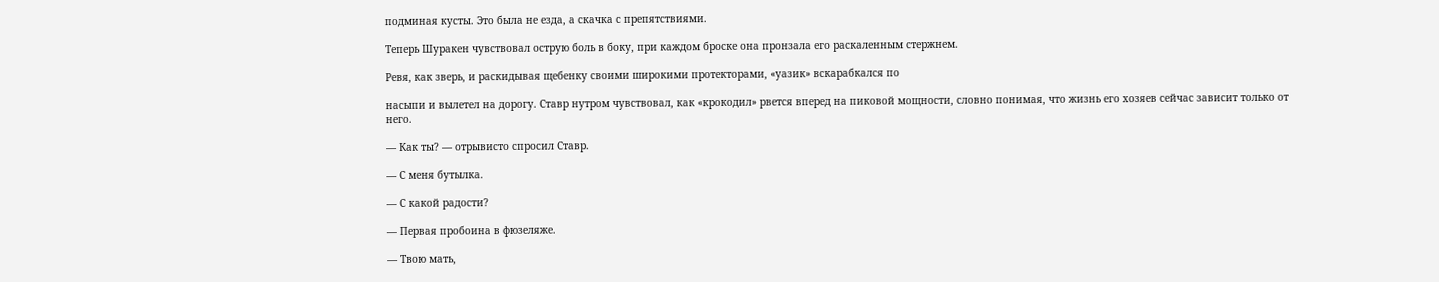подминая кусты. Это была не езда, а скачка с препятствиями.

Теперь Шуракен чувствовал острую боль в боку, при каждом броске она пронзала его раскаленным стержнем.

Ревя, как зверь, и раскидывая щебенку своими широкими протекторами, «уазик» вскарабкался по

насыпи и вылетел на дорогу. Ставр нутром чувствовал, как «крокодил» рвется вперед на пиковой мощности, словно понимая, что жизнь его хозяев сейчас зависит только от него.

— Как ты? — отрывисто спросил Ставр.

— С меня бутылка.

— С какой радости?

— Первая пробоина в фюзеляже.

— Твою мать,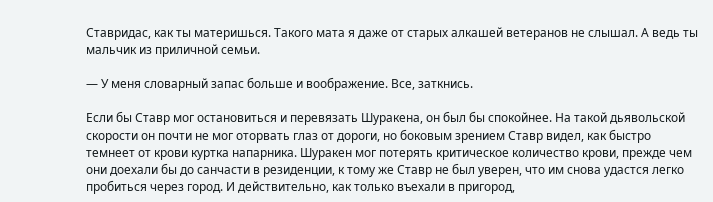Ставридас, как ты материшься. Такого мата я даже от старых алкашей ветеранов не слышал. А ведь ты мальчик из приличной семьи.

— У меня словарный запас больше и воображение. Все, заткнись.

Если бы Ставр мог остановиться и перевязать Шуракена, он был бы спокойнее. На такой дьявольской скорости он почти не мог оторвать глаз от дороги, но боковым зрением Ставр видел, как быстро темнеет от крови куртка напарника. Шуракен мог потерять критическое количество крови, прежде чем они доехали бы до санчасти в резиденции, к тому же Ставр не был уверен, что им снова удастся легко пробиться через город. И действительно, как только въехали в пригород,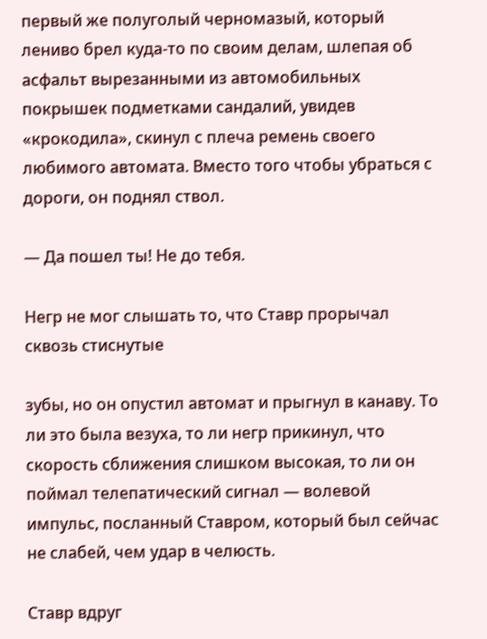первый же полуголый черномазый, который лениво брел куда-то по своим делам, шлепая об асфальт вырезанными из автомобильных покрышек подметками сандалий, увидев «крокодила», скинул с плеча ремень своего любимого автомата. Вместо того чтобы убраться с дороги, он поднял ствол.

— Да пошел ты! Не до тебя.

Негр не мог слышать то, что Ставр прорычал сквозь стиснутые

зубы, но он опустил автомат и прыгнул в канаву. То ли это была везуха, то ли негр прикинул, что скорость сближения слишком высокая, то ли он поймал телепатический сигнал — волевой импульс, посланный Ставром, который был сейчас не слабей, чем удар в челюсть.

Ставр вдруг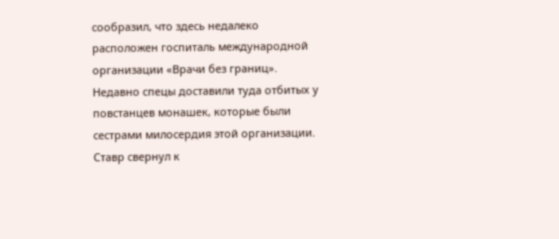сообразил, что здесь недалеко расположен госпиталь международной организации «Врачи без границ». Недавно спецы доставили туда отбитых у повстанцев монашек, которые были сестрами милосердия этой организации. Ставр свернул к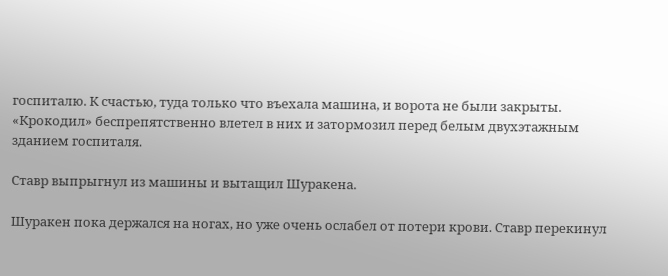госпиталю. К счастью, туда только что въехала машина, и ворота не были закрыты. «Крокодил» беспрепятственно влетел в них и затормозил перед белым двухэтажным зданием госпиталя.

Ставр выпрыгнул из машины и вытащил Шуракена.

Шуракен пока держался на ногах, но уже очень ослабел от потери крови. Ставр перекинул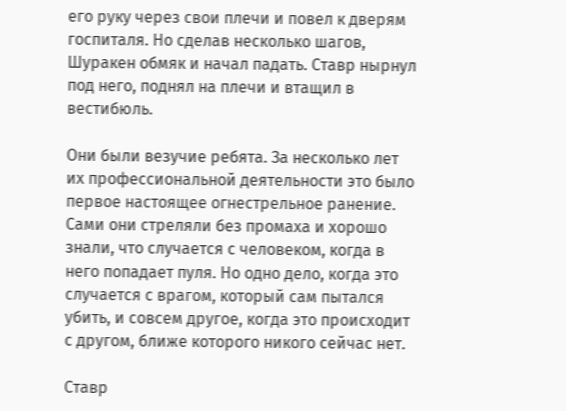его руку через свои плечи и повел к дверям госпиталя. Но сделав несколько шагов, Шуракен обмяк и начал падать. Ставр нырнул под него, поднял на плечи и втащил в вестибюль.

Они были везучие ребята. За несколько лет их профессиональной деятельности это было первое настоящее огнестрельное ранение. Сами они стреляли без промаха и хорошо знали, что случается с человеком, когда в него попадает пуля. Но одно дело, когда это случается с врагом, который сам пытался убить, и совсем другое, когда это происходит с другом, ближе которого никого сейчас нет.

Ставр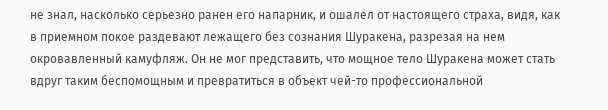не знал, насколько серьезно ранен его напарник, и ошалел от настоящего страха, видя, как в приемном покое раздевают лежащего без сознания Шуракена, разрезая на нем окровавленный камуфляж. Он не мог представить, что мощное тело Шуракена может стать вдруг таким беспомощным и превратиться в объект чей-то профессиональной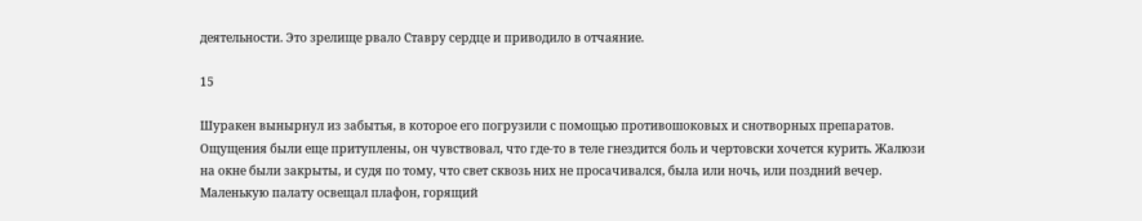деятельности. Это зрелище рвало Ставру сердце и приводило в отчаяние.

15

Шуракен вынырнул из забытья, в которое его погрузили с помощью противошоковых и снотворных препаратов. Ощущения были еще притуплены, он чувствовал, что где-то в теле гнездится боль и чертовски хочется курить. Жалюзи на окне были закрыты, и судя по тому, что свет сквозь них не просачивался, была или ночь, или поздний вечер. Маленькую палату освещал плафон, горящий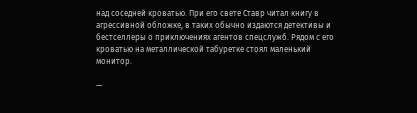над соседней кроватью. При его свете Ставр читал книгу в агрессивной обложке, в таких обычно издаются детективы и бестселлеры о приключениях агентов спецслужб. Рядом с его кроватью на металлической табуретке стоял маленький монитор.

—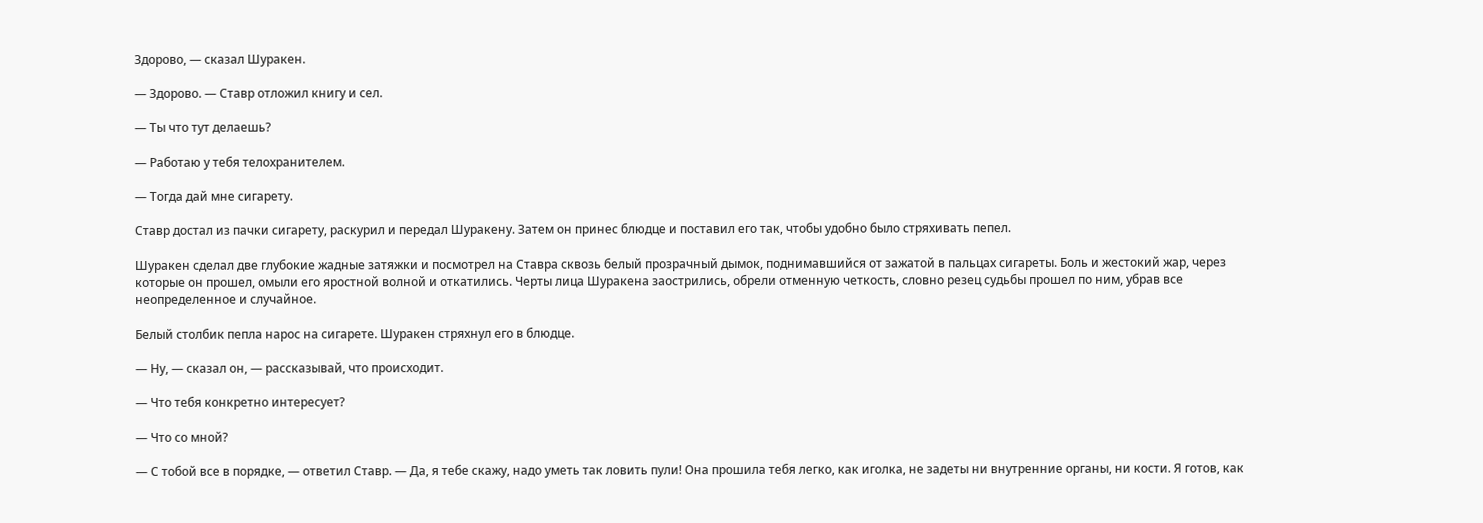Здорово, — сказал Шуракен.

— Здорово. — Ставр отложил книгу и сел.

— Ты что тут делаешь?

— Работаю у тебя телохранителем.

— Тогда дай мне сигарету.

Ставр достал из пачки сигарету, раскурил и передал Шуракену. Затем он принес блюдце и поставил его так, чтобы удобно было стряхивать пепел.

Шуракен сделал две глубокие жадные затяжки и посмотрел на Ставра сквозь белый прозрачный дымок, поднимавшийся от зажатой в пальцах сигареты. Боль и жестокий жар, через которые он прошел, омыли его яростной волной и откатились. Черты лица Шуракена заострились, обрели отменную четкость, словно резец судьбы прошел по ним, убрав все неопределенное и случайное.

Белый столбик пепла нарос на сигарете. Шуракен стряхнул его в блюдце.

— Ну, — сказал он, — рассказывай, что происходит.

— Что тебя конкретно интересует?

— Что со мной?

— С тобой все в порядке, — ответил Ставр. — Да, я тебе скажу, надо уметь так ловить пули! Она прошила тебя легко, как иголка, не задеты ни внутренние органы, ни кости. Я готов, как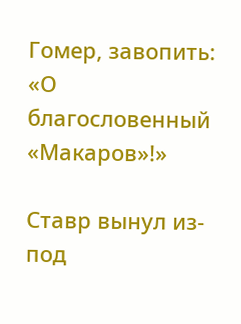Гомер, завопить: «О благословенный «Макаров»!»

Ставр вынул из-под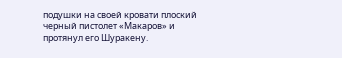подушки на своей кровати плоский черный пистолет «Макаров» и протянул его Шуракену.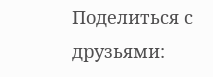Поделиться с друзьями: